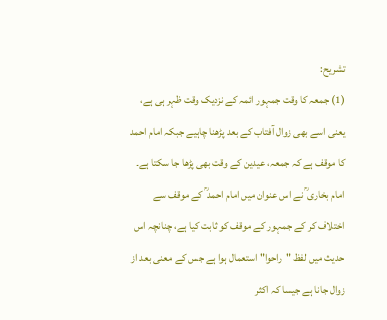تشریح:
(1) جمعہ کا وقت جمہور ائمہ کے نزدیک وقت ظہر ہی ہے، یعنی اسے بھی زوال آفتاب کے بعد پڑھنا چاہیے جبکہ امام احمد کا موقف ہے کہ جمعہ، عیدین کے وقت بھی پڑھا جا سکتا ہے۔ امام بخاری ؒ نے اس عنوان میں امام احمد ؒ کے موقف سے اختلاف کر کے جمہور کے موقف کو ثابت کیا ہے، چنانچہ اس حدیث میں لفظ "راحوا" استعمال ہوا ہے جس کے معنی بعد از زوال جانا ہے جیسا کہ اکثر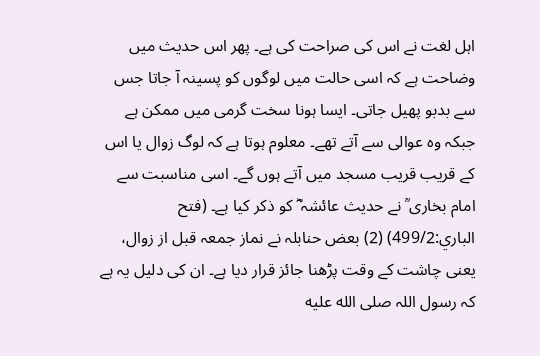اہل لغت نے اس کی صراحت کی ہے۔ پھر اس حدیث میں وضاحت ہے کہ اسی حالت میں لوگوں کو پسینہ آ جاتا جس سے بدبو پھیل جاتی۔ ایسا ہونا سخت گرمی میں ممکن ہے جبکہ وہ عوالی سے آتے تھے۔ معلوم ہوتا ہے کہ لوگ زوال یا اس کے قریب قریب مسجد میں آتے ہوں گے۔ اسی مناسبت سے امام بخاری ؒ نے حدیث عائشہ ؓ کو ذکر کیا ہے۔ (فتح الباري:499/2) (2) بعض حنابلہ نے نماز جمعہ قبل از زوال، یعنی چاشت کے وقت پڑھنا جائز قرار دیا ہے۔ ان کی دلیل یہ ہے کہ رسول اللہ صلى الله عليه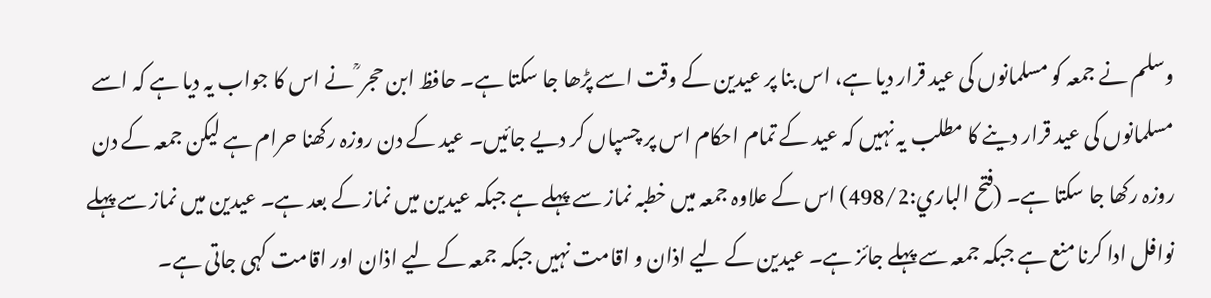وسلم نے جمعہ کو مسلمانوں کی عید قرار دیا ہے، اس بنا پر عیدین کے وقت اسے پڑھا جا سکتا ہے۔ حافظ ابن حجر ؒ نے اس کا جواب یہ دیا ہے کہ اسے مسلمانوں کی عید قرار دینے کا مطلب یہ نہیں کہ عید کے تمام احکام اس پر چسپاں کر دیے جائیں۔ عید کے دن روزہ رکھنا حرام ہے لیکن جمعہ کے دن روزہ رکھا جا سکتا ہے۔ (فتح الباري:498/2) اس کے علاوہ جمعہ میں خطبہ نماز سے پہلے ہے جبکہ عیدین میں نماز کے بعد ہے۔ عیدین میں نماز سے پہلے نوافل ادا کرنا منع ہے جبکہ جمعہ سے پہلے جائز ہے۔ عیدین کے لیے اذان و اقامت نہیں جبکہ جمعہ کے لیے اذان اور اقامت کہی جاتی ہے۔